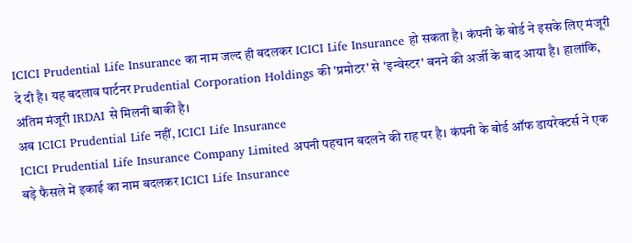ICICI Prudential Life Insurance का नाम जल्द ही बदलकर ICICI Life Insurance हो सकता है। कंपनी के बोर्ड ने इसके लिए मंजूरी दे दी है। यह बदलाव पार्टनर Prudential Corporation Holdings की 'प्रमोटर' से 'इन्वेस्टर' बनने की अर्जी के बाद आया है। हालांकि, अंतिम मंजूरी IRDAI से मिलनी बाकी है।
अब ICICI Prudential Life नहीं, ICICI Life Insurance
ICICI Prudential Life Insurance Company Limited अपनी पहचान बदलने की राह पर है। कंपनी के बोर्ड ऑफ डायरेक्टर्स ने एक बड़े फैसले में इकाई का नाम बदलकर ICICI Life Insurance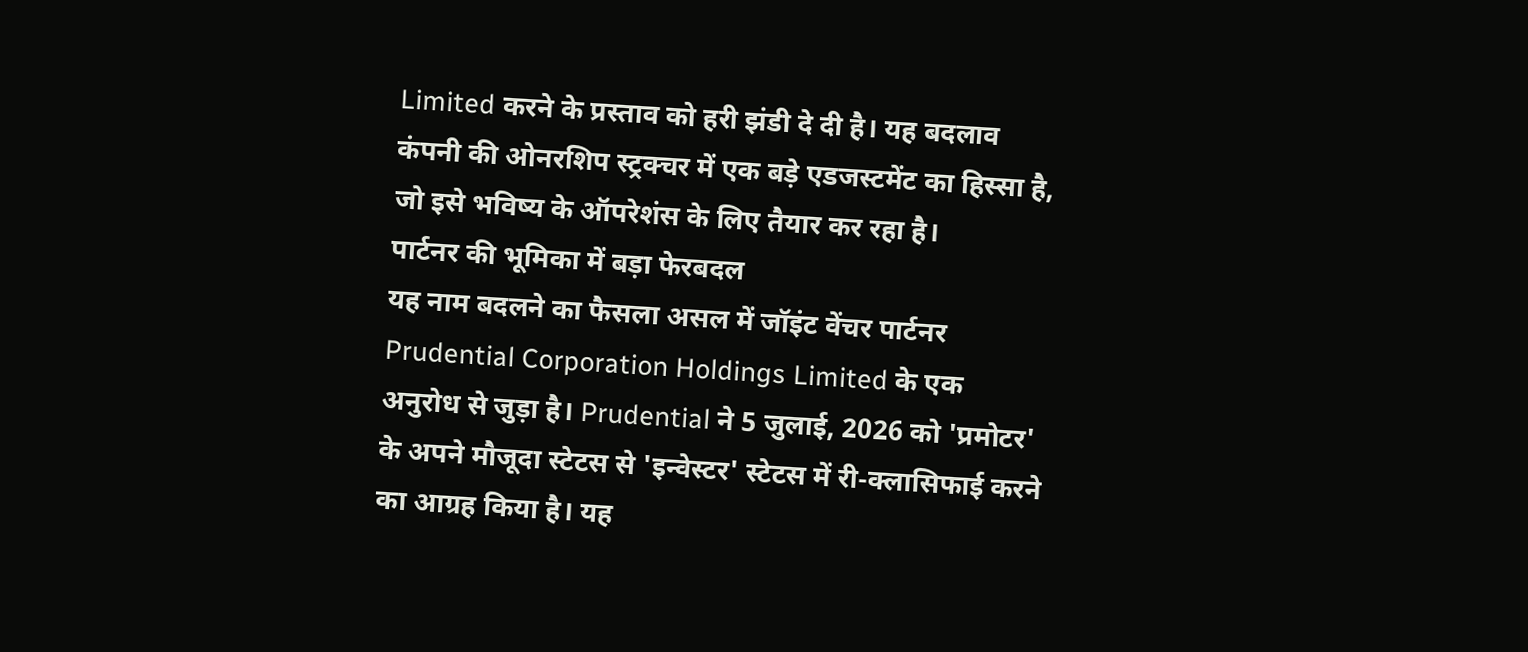Limited करने के प्रस्ताव को हरी झंडी दे दी है। यह बदलाव कंपनी की ओनरशिप स्ट्रक्चर में एक बड़े एडजस्टमेंट का हिस्सा है, जो इसे भविष्य के ऑपरेशंस के लिए तैयार कर रहा है।
पार्टनर की भूमिका में बड़ा फेरबदल
यह नाम बदलने का फैसला असल में जॉइंट वेंचर पार्टनर Prudential Corporation Holdings Limited के एक अनुरोध से जुड़ा है। Prudential ने 5 जुलाई, 2026 को 'प्रमोटर' के अपने मौजूदा स्टेटस से 'इन्वेस्टर' स्टेटस में री-क्लासिफाई करने का आग्रह किया है। यह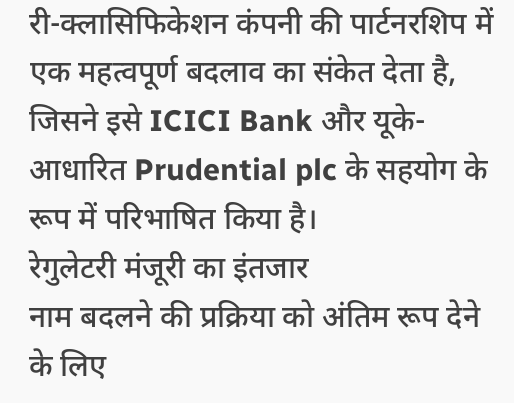री-क्लासिफिकेशन कंपनी की पार्टनरशिप में एक महत्वपूर्ण बदलाव का संकेत देता है, जिसने इसे ICICI Bank और यूके-आधारित Prudential plc के सहयोग के रूप में परिभाषित किया है।
रेगुलेटरी मंजूरी का इंतजार
नाम बदलने की प्रक्रिया को अंतिम रूप देने के लिए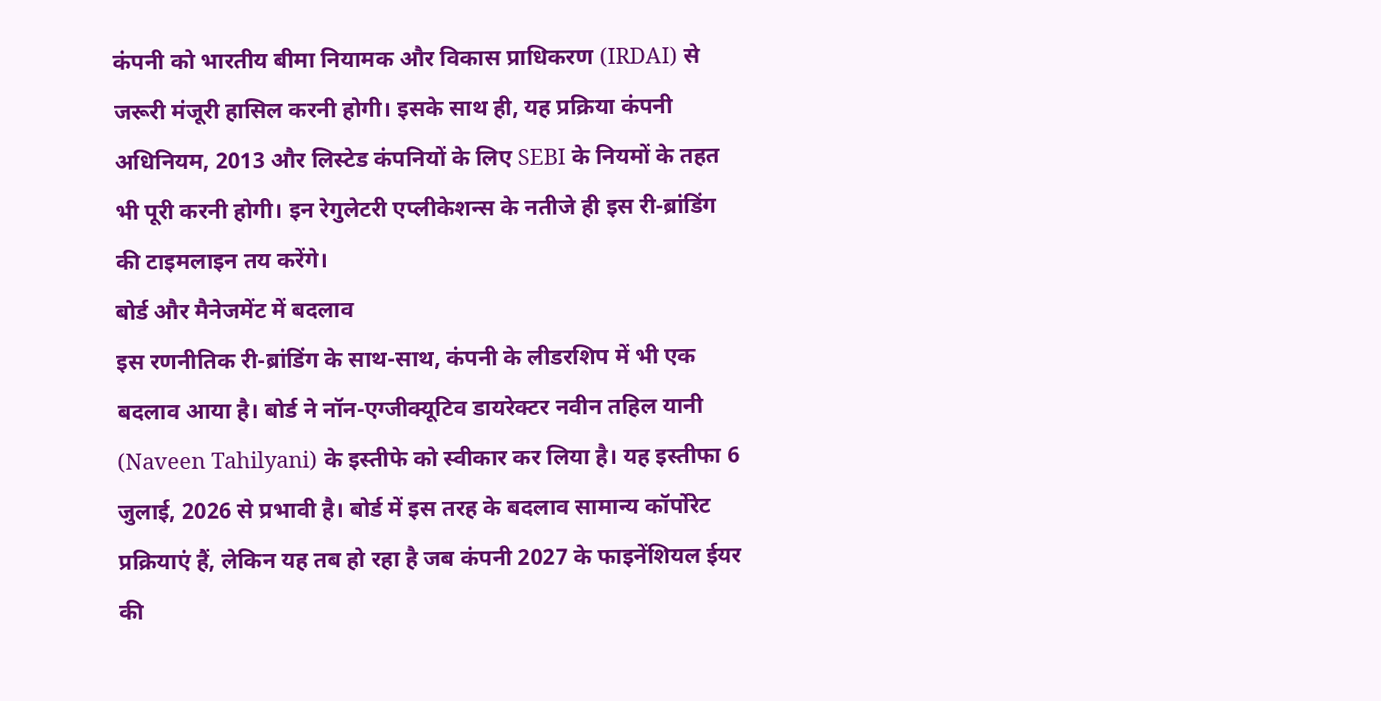कंपनी को भारतीय बीमा नियामक और विकास प्राधिकरण (IRDAI) से जरूरी मंजूरी हासिल करनी होगी। इसके साथ ही, यह प्रक्रिया कंपनी अधिनियम, 2013 और लिस्टेड कंपनियों के लिए SEBI के नियमों के तहत भी पूरी करनी होगी। इन रेगुलेटरी एप्लीकेशन्स के नतीजे ही इस री-ब्रांडिंग की टाइमलाइन तय करेंगे।
बोर्ड और मैनेजमेंट में बदलाव
इस रणनीतिक री-ब्रांडिंग के साथ-साथ, कंपनी के लीडरशिप में भी एक बदलाव आया है। बोर्ड ने नॉन-एग्जीक्यूटिव डायरेक्टर नवीन तहिल यानी (Naveen Tahilyani) के इस्तीफे को स्वीकार कर लिया है। यह इस्तीफा 6 जुलाई, 2026 से प्रभावी है। बोर्ड में इस तरह के बदलाव सामान्य कॉर्पोरेट प्रक्रियाएं हैं, लेकिन यह तब हो रहा है जब कंपनी 2027 के फाइनेंशियल ईयर की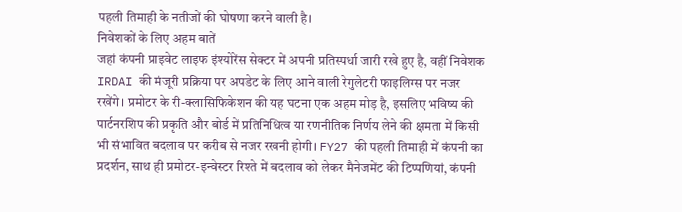पहली तिमाही के नतीजों की घोषणा करने वाली है।
निवेशकों के लिए अहम बातें
जहां कंपनी प्राइवेट लाइफ इंश्योरेंस सेक्टर में अपनी प्रतिस्पर्धा जारी रखे हुए है, वहीं निवेशक IRDAI की मंजूरी प्रक्रिया पर अपडेट के लिए आने वाली रेगुलेटरी फाइलिग्स पर नजर रखेंगे। प्रमोटर के री-क्लासिफिकेशन की यह घटना एक अहम मोड़ है, इसलिए भविष्य की पार्टनरशिप की प्रकृति और बोर्ड में प्रतिनिधित्व या रणनीतिक निर्णय लेने की क्षमता में किसी भी संभावित बदलाव पर करीब से नजर रखनी होगी। FY27 की पहली तिमाही में कंपनी का प्रदर्शन, साथ ही प्रमोटर-इन्वेस्टर रिश्ते में बदलाव को लेकर मैनेजमेंट की टिप्पणियां, कंपनी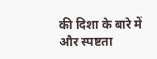की दिशा के बारे में और स्पष्टता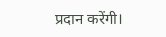प्रदान करेंगी।